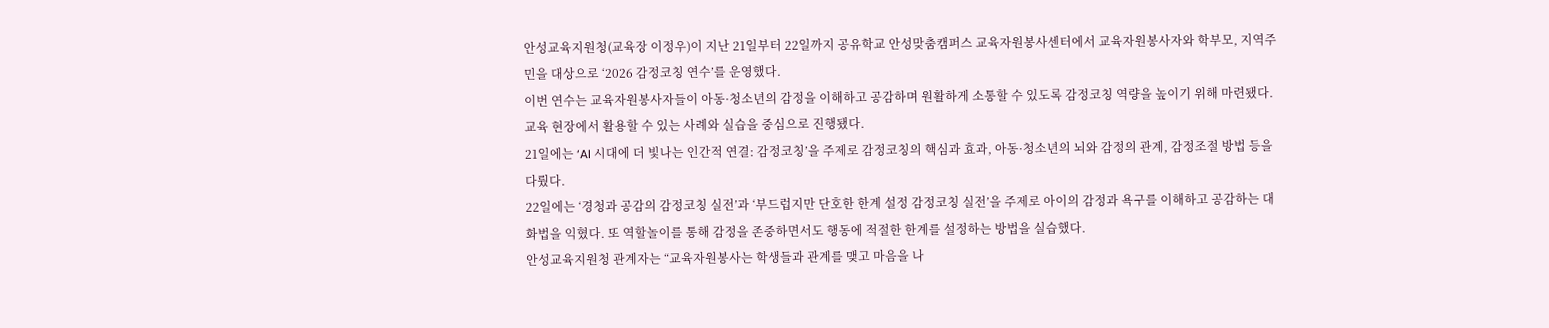안성교육지원청(교육장 이정우)이 지난 21일부터 22일까지 공유학교 안성맞춤캠퍼스 교육자원봉사센터에서 교육자원봉사자와 학부모, 지역주민을 대상으로 ‘2026 감정코칭 연수’를 운영했다.
이번 연수는 교육자원봉사자들이 아동·청소년의 감정을 이해하고 공감하며 원활하게 소통할 수 있도록 감정코칭 역량을 높이기 위해 마련됐다. 교육 현장에서 활용할 수 있는 사례와 실습을 중심으로 진행됐다.
21일에는 ‘AI 시대에 더 빛나는 인간적 연결: 감정코칭’을 주제로 감정코칭의 핵심과 효과, 아동·청소년의 뇌와 감정의 관계, 감정조절 방법 등을 다뤘다.
22일에는 ‘경청과 공감의 감정코칭 실전’과 ‘부드럽지만 단호한 한계 설정 감정코칭 실전’을 주제로 아이의 감정과 욕구를 이해하고 공감하는 대화법을 익혔다. 또 역할놀이를 통해 감정을 존중하면서도 행동에 적절한 한계를 설정하는 방법을 실습했다.
안성교육지원청 관계자는 “교육자원봉사는 학생들과 관계를 맺고 마음을 나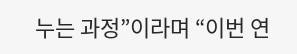누는 과정”이라며 “이번 연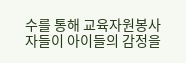수를 통해 교육자원봉사자들이 아이들의 감정을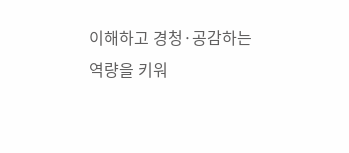이해하고 경청·공감하는 역량을 키워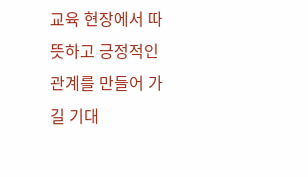교육 현장에서 따뜻하고 긍정적인 관계를 만들어 가길 기대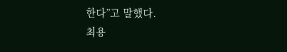한다”고 말했다.
최용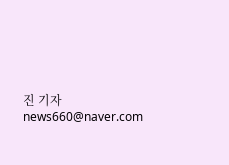진 기자 news660@naver.com